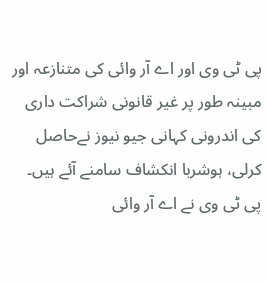پی ٹی وی اور اے آر وائی کی متنازعہ اور مبینہ طور پر غیر قانونی شراکت داری کی اندرونی کہانی جیو نیوز نےحاصل کرلی، ہوشربا انکشاف سامنے آئے ہیں۔
پی ٹی وی نے اے آر وائی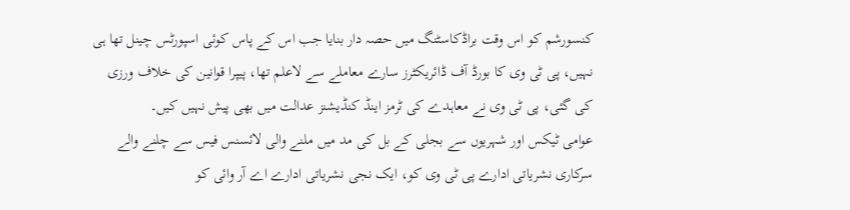کنسورشم کو اس وقت براڈکاسٹنگ میں حصہ دار بنایا جب اس کے پاس کوئی اسپورٹس چینل تھا ہی نہیں، پی ٹی وی کا بورڈ آف ڈائریکٹرز سارے معاملے سے لاعلم تھا، پیپرا قوانین کی خلاف ورزی کی گئی، پی ٹی وی نے معاہدے کی ٹرمز اینڈ کنڈيشنز عدالت میں بھی پیش نہیں کیں۔
عوامی ٹیکس اور شہریوں سے بجلی کے بل کی مد میں ملنے والی لائسنس فیس سے چلنے والے سرکاری نشریاتی ادارے پی ٹی وی کو، ایک نجی نشریاتی ادارے اے آر وائی کو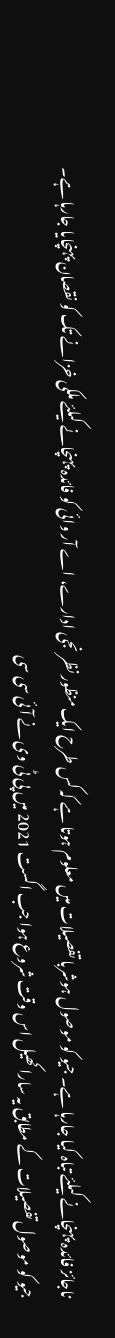ناجائز فائدہ پہنچانے کیلئے تباہ کیا جارہا ہے۔ جیو کو موصول ہوشربا تفصیلات میں معلوم ہوتا ہے کہ کس طرح ایک منظور نظر نجی ادارے، اے آر وائی کو فائدہ پہنچانے کیلئے ملکی خزانے تک کو نقصان پہنچایا جارہا ہے۔
جیو کو موصول تفصیلات کے مطابق یہ سارا کھیل اس وقت شروع ہوا جب اگست 2021 میں پی ٹی وی نے آئی سی سی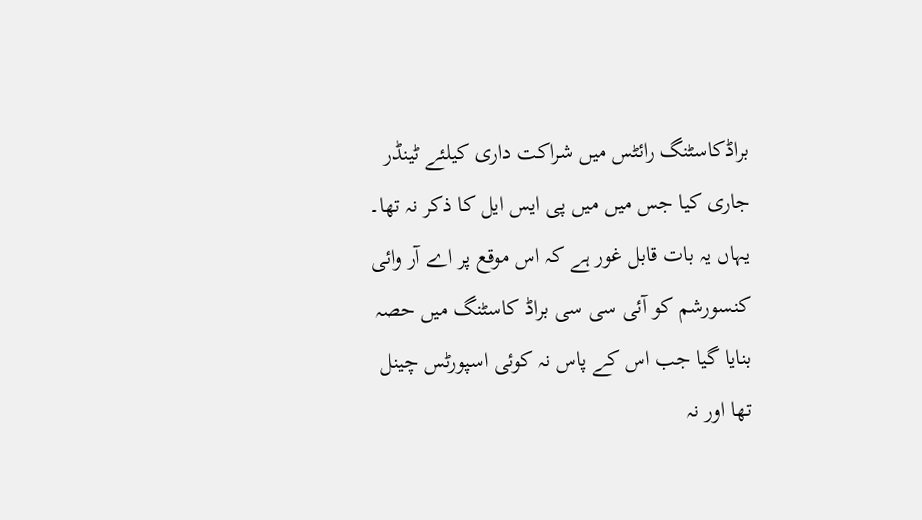براڈکاسٹنگ رائٹس میں شراکت داری کیلئے ٹینڈر جاری کیا جس میں میں پی ایس ایل کا ذکر نہ تھا۔ یہاں یہ بات قابل غور ہے کہ اس موقع پر اے آر وائی کنسورشم کو آئی سی سی براڈ کاسٹنگ میں حصہ بنایا گیا جب اس کے پاس نہ کوئی اسپورٹس چینل تھا اور نہ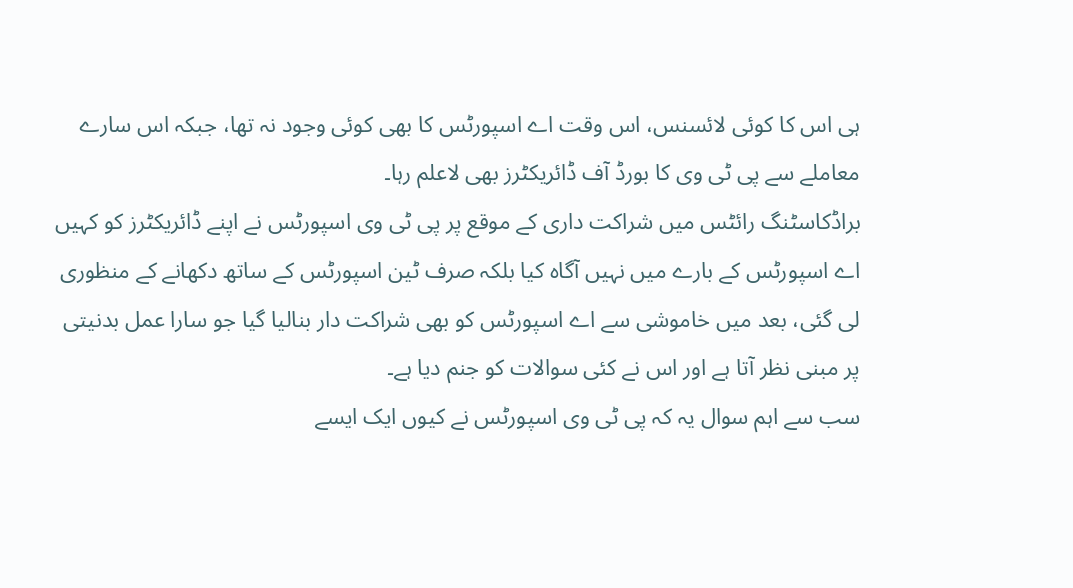ہی اس کا کوئی لائسنس، اس وقت اے اسپورٹس کا بھی کوئی وجود نہ تھا، جبکہ اس سارے معاملے سے پی ٹی وی کا بورڈ آف ڈائریکٹرز بھی لاعلم رہا۔
براڈکاسٹنگ رائٹس میں شراکت داری کے موقع پر پی ٹی وی اسپورٹس نے اپنے ڈائریکٹرز کو کہیں اے اسپورٹس کے بارے میں نہیں آگاہ کیا بلکہ صرف ٹین اسپورٹس کے ساتھ دکھانے کے منظوری لی گئی، بعد میں خاموشی سے اے اسپورٹس کو بھی شراکت دار بنالیا گیا جو سارا عمل بدنیتی پر مبنی نظر آتا ہے اور اس نے کئی سوالات کو جنم دیا ہے۔
سب سے اہم سوال یہ کہ پی ٹی وی اسپورٹس نے کیوں ایک ایسے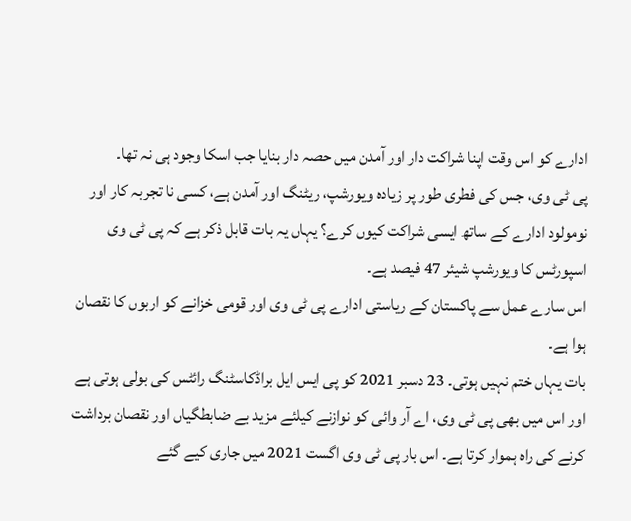ادارے کو اس وقت اپنا شراکت دار اور آمدن میں حصہ دار بنایا جب اسکا وجود ہی نہ تھا۔
پی ٹی وی، جس کی فطری طور پر زیادہ ویورشپ، ریٹنگ اور آمدن ہے، کسی نا تجربہ کار اور نومولود ادارے کے ساتھ ایسی شراکت کیوں کرے؟ یہاں یہ بات قابل ذکر ہے کہ پی ٹی وی اسپورٹس کا ویورشپ شیئر 47 فیصد ہے۔
اس سارے عمل سے پاکستان کے ریاستی ادارے پی ٹی وی اور قومی خزانے کو اربوں کا نقصان ہوا ہے۔
بات یہاں ختم نہیں ہوتی۔ 23 دسبر 2021 کو پی ایس ایل براڈکاسٹنگ رائٹس کی بولی ہوتی ہے اور اس میں بھی پی ٹی وی، اے آر وائی کو نوازنے کیلئے مزید بے ضابطگیاں اور نقصان برداشت کرنے کی راہ ہموار کرتا ہے۔ اس بار پی ٹی وی اگست 2021 میں جاری کیے گئے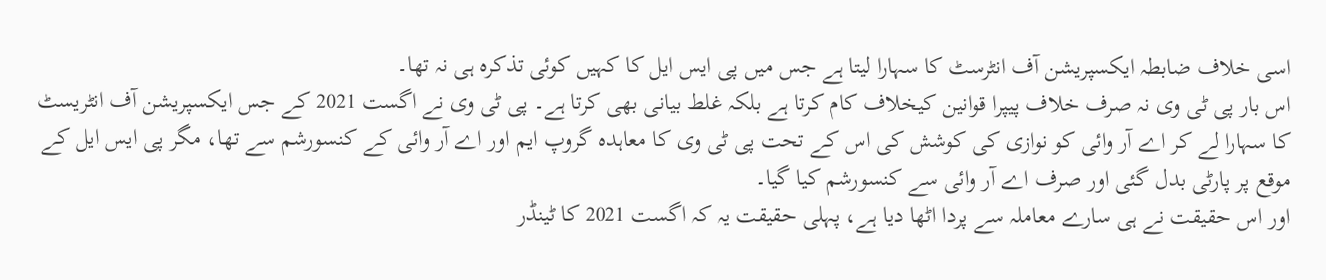اسی خلاف ضابطہ ایکسپریشن آف انٹرسٹ کا سہارا لیتا ہے جس میں پی ایس ایل کا کہیں کوئی تذکرہ ہی نہ تھا۔
اس بار پی ٹی وی نہ صرف خلاف پیپرا قوانین کیخلاف کام کرتا ہے بلکہ غلط بیانی بھی کرتا ہے۔ پی ٹی وی نے اگست 2021 کے جس ایکسپریشن آف انٹریسٹ کا سہارا لے کر اے آر وائی کو نوازی کی کوشش کی اس کے تحت پی ٹی وی کا معاہدہ گروپ ایم اور اے آر وائی کے کنسورشم سے تھا، مگر پی ایس ایل کے موقع پر پارٹی بدل گئی اور صرف اے آر وائی سے کنسورشم کیا گیا۔
اور اس حقیقت نے ہی سارے معاملہ سے پردا اٹھا دیا ہے، پہلی حقیقت یہ کہ اگست 2021 کا ٹینڈر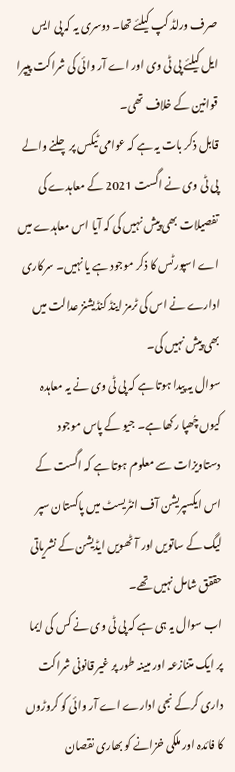صرف ورلڈ کپ کیلئے تھا۔ دوسری یہ کہ پی ایس ایل کیلئے پی ٹی وی اور اے آر وائی کی شراکت پیپرا قوانین کے خلاف تھی۔
قابل ذکر بات یہ ہے کہ عوامی ٹیکس پر چلنے والے پی ٹی وی نے اگست 2021 کے معاہدے کی تفصیلات بھی پیش نہیں کی کہ آیا اس معاہدے میں اے اسپورٹس کا ذکر موجود ہے یا نہیں۔ سرکاری ادارے نے اس کی ٹرمز اینڈ کنڈیشنز عدالت میں بھی پیش نہیں کی۔
سوال یہ پیدا ہوتا ہے کہ پی ٹی وی نے یہ معاہدہ کیوں چُھپا رکھا ہے۔ جیو کے پاس موجود دستاویزات سے معلوم ہوتا ہے کہ اگست کے اس ایکسپریشن آف انٹریسٹ میں پاکستان سپر لیگ کے ساتویں اور آٹھویں ایڈیشن کے نشریاتی حققق شامل نہیں تھے۔
اب سوال یہ ہی ہے کہ پی ٹی وی نے کس کی ایما پر ایک متنازعہ اور مبینہ طور پر غیر قانونی شراکت داری کرکے نجی ادارے اے آر وائی کو کروڑوں کا فائدہ اور ملکی خزانے کو بھاری نقصان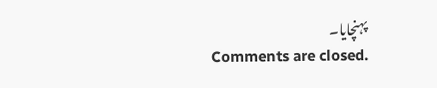پہنچایا۔
Comments are closed.